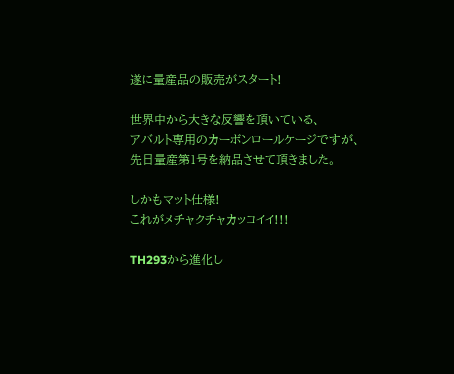遂に量産品の販売がスタート!

世界中から大きな反響を頂いている、
アバルト専用のカーボンロールケージですが、
先日量産第1号を納品させて頂きました。

しかもマット仕様!
これがメチャクチャカッコイイ!!!

TH293から進化し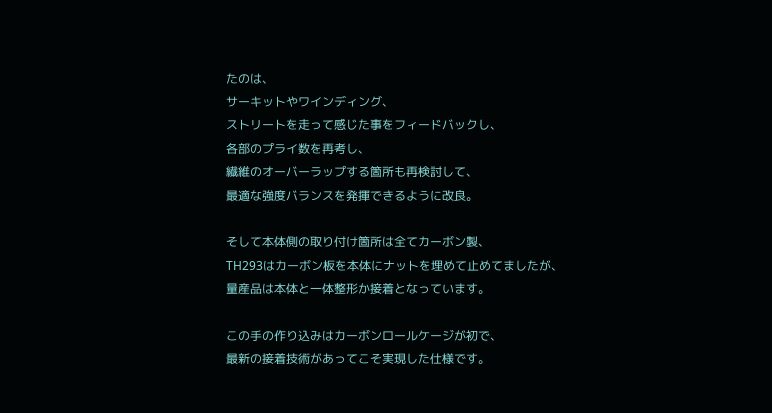たのは、
サーキットやワインディング、
ストリートを走って感じた事をフィードバックし、
各部のプライ数を再考し、
繊維のオーバーラップする箇所も再検討して、
最適な強度バランスを発揮できるように改良。

そして本体側の取り付け箇所は全てカーボン製、
TH293はカーボン板を本体にナットを埋めて止めてましたが、
量産品は本体と一体整形か接着となっています。

この手の作り込みはカーボンロールケージが初で、
最新の接着技術があってこそ実現した仕様です。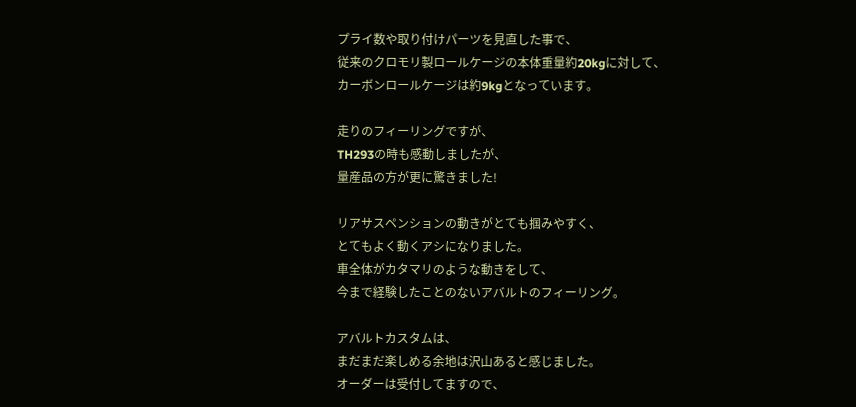プライ数や取り付けパーツを見直した事で、
従来のクロモリ製ロールケージの本体重量約20kgに対して、
カーボンロールケージは約9kgとなっています。

走りのフィーリングですが、
TH293の時も感動しましたが、
量産品の方が更に驚きました!

リアサスペンションの動きがとても掴みやすく、
とてもよく動くアシになりました。
車全体がカタマリのような動きをして、
今まで経験したことのないアバルトのフィーリング。

アバルトカスタムは、
まだまだ楽しめる余地は沢山あると感じました。
オーダーは受付してますので、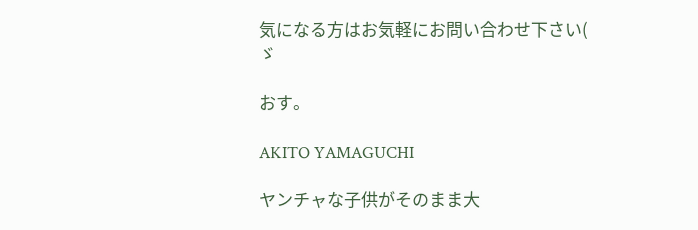気になる方はお気軽にお問い合わせ下さい( ゞ

おす。

AKITO YAMAGUCHI

ヤンチャな子供がそのまま大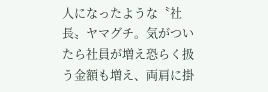人になったような〝社長〟ヤマグチ。気がついたら社員が増え恐らく扱う金額も増え、両肩に掛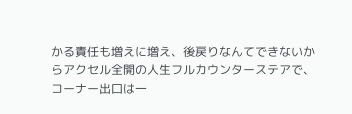かる責任も増えに増え、後戻りなんてできないからアクセル全開の人生フルカウンターステアで、コーナー出口は一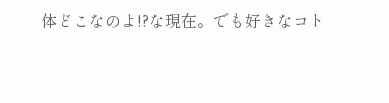体どこなのよ!?な現在。でも好きなコト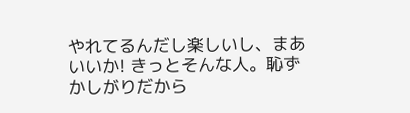やれてるんだし楽しいし、まあいいか! きっとそんな人。恥ずかしがりだから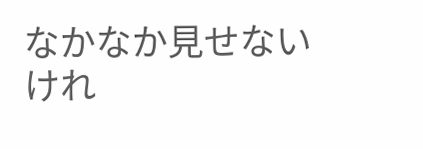なかなか見せないけれ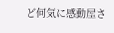ど何気に感動屋さ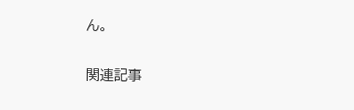ん。

関連記事